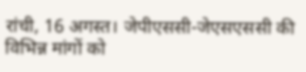रांची, 16 अगस्त। जेपीएससी-जेएसएससी की विभिन्न मांगों को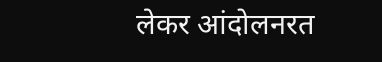लेकर आंदोलनरत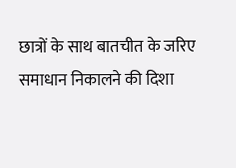छात्रों के साथ बातचीत के जरिए समाधान निकालने की दिशा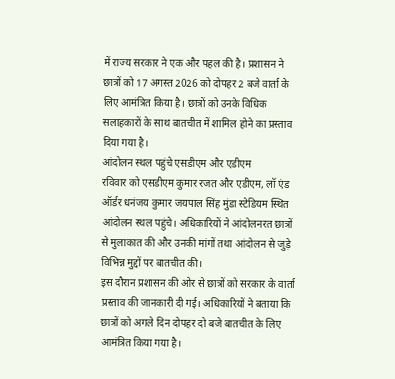में राज्य सरकार ने एक और पहल की है। प्रशासन ने छात्रों को 17 अगस्त 2026 को दोपहर 2 बजे वार्ता के लिए आमंत्रित किया है। छात्रों को उनके विधिक सलाहकारों के साथ बातचीत में शामिल होने का प्रस्ताव दिया गया है।
आंदोलन स्थल पहुंचे एसडीएम और एडीएम
रविवार को एसडीएम कुमार रजत और एडीएम, लॉ एंड ऑर्डर धनंजय कुमार जयपाल सिंह मुंडा स्टेडियम स्थित आंदोलन स्थल पहुंचे। अधिकारियों ने आंदोलनरत छात्रों से मुलाकात की और उनकी मांगों तथा आंदोलन से जुड़े विभिन्न मुद्दों पर बातचीत की।
इस दौरान प्रशासन की ओर से छात्रों को सरकार के वार्ता प्रस्ताव की जानकारी दी गई। अधिकारियों ने बताया कि छात्रों को अगले दिन दोपहर दो बजे बातचीत के लिए आमंत्रित किया गया है।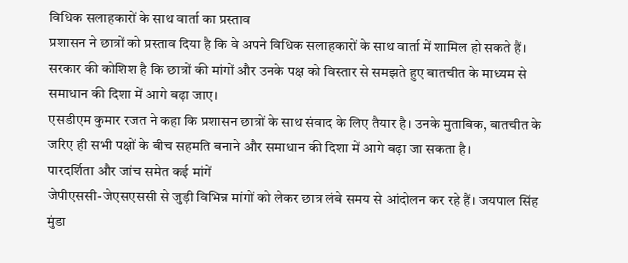विधिक सलाहकारों के साथ वार्ता का प्रस्ताव
प्रशासन ने छात्रों को प्रस्ताव दिया है कि वे अपने विधिक सलाहकारों के साथ वार्ता में शामिल हो सकते हैं। सरकार की कोशिश है कि छात्रों की मांगों और उनके पक्ष को विस्तार से समझते हुए बातचीत के माध्यम से समाधान की दिशा में आगे बढ़ा जाए।
एसडीएम कुमार रजत ने कहा कि प्रशासन छात्रों के साथ संवाद के लिए तैयार है। उनके मुताबिक, बातचीत के जरिए ही सभी पक्षों के बीच सहमति बनाने और समाधान की दिशा में आगे बढ़ा जा सकता है।
पारदर्शिता और जांच समेत कई मांगें
जेपीएससी-जेएसएससी से जुड़ी विभिन्न मांगों को लेकर छात्र लंबे समय से आंदोलन कर रहे हैं। जयपाल सिंह मुंडा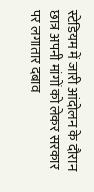स्टेडियम में जारी आंदोलन के दौरान छात्र अपनी मांगों को लेकर सरकार पर लगातार दबाव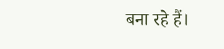बना रहे हैं।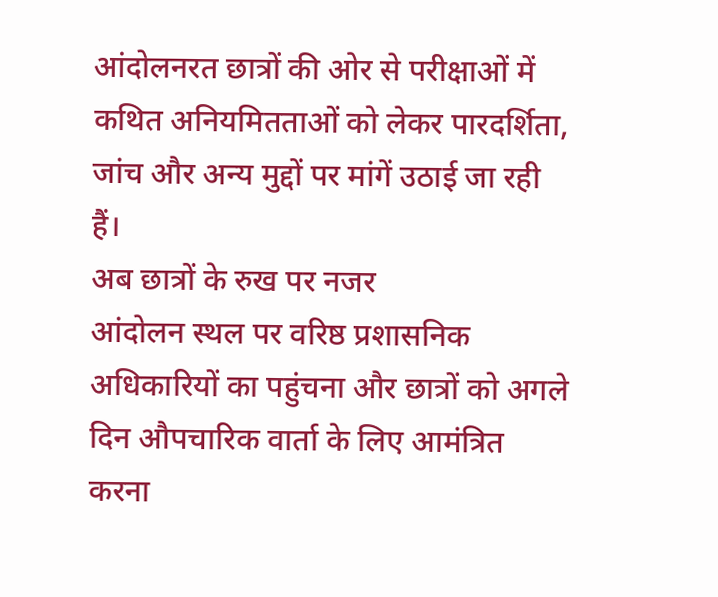आंदोलनरत छात्रों की ओर से परीक्षाओं में कथित अनियमितताओं को लेकर पारदर्शिता, जांच और अन्य मुद्दों पर मांगें उठाई जा रही हैं।
अब छात्रों के रुख पर नजर
आंदोलन स्थल पर वरिष्ठ प्रशासनिक अधिकारियों का पहुंचना और छात्रों को अगले दिन औपचारिक वार्ता के लिए आमंत्रित करना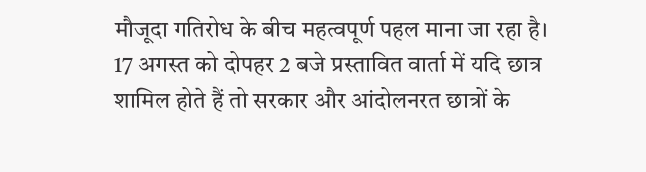मौजूदा गतिरोध के बीच महत्वपूर्ण पहल माना जा रहा है।
17 अगस्त को दोपहर 2 बजे प्रस्तावित वार्ता में यदि छात्र शामिल होते हैं तो सरकार और आंदोलनरत छात्रों के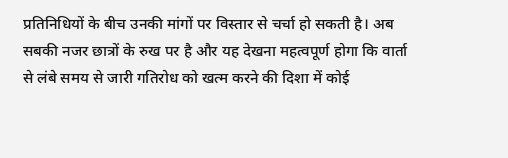प्रतिनिधियों के बीच उनकी मांगों पर विस्तार से चर्चा हो सकती है। अब सबकी नजर छात्रों के रुख पर है और यह देखना महत्वपूर्ण होगा कि वार्ता से लंबे समय से जारी गतिरोध को खत्म करने की दिशा में कोई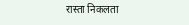रास्ता निकलता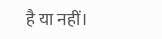है या नहीं।